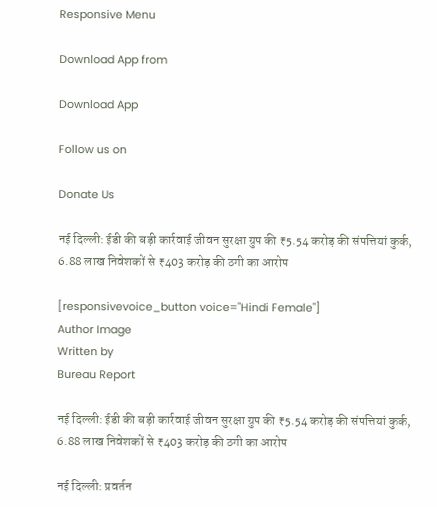Responsive Menu

Download App from

Download App

Follow us on

Donate Us

नई दिल्ली: ईडी की बड़ी कार्रवाई जीवन सुरक्षा ग्रुप की ₹5.54 करोड़ की संपत्तियां कुर्क, 6.88 लाख निवेशकों से ₹403 करोड़ की ठगी का आरोप

[responsivevoice_button voice="Hindi Female"]
Author Image
Written by
Bureau Report

नई दिल्ली: ईडी की बड़ी कार्रवाई जीवन सुरक्षा ग्रुप की ₹5.54 करोड़ की संपत्तियां कुर्क, 6.88 लाख निवेशकों से ₹403 करोड़ की ठगी का आरोप

नई दिल्ली: प्रवर्तन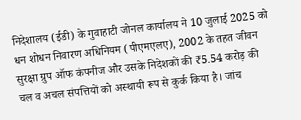निदेशालय (ईडी) के गुवाहाटी जोनल कार्यालय ने 10 जुलाई 2025 को धन शोधन निवारण अधिनियम (पीएमएलए), 2002 के तहत जीवन सुरक्षा ग्रुप ऑफ कंपनीज और उसके निदेशकों की ₹5.54 करोड़ की चल व अचल संपत्तियों को अस्थायी रूप से कुर्क किया है। जांच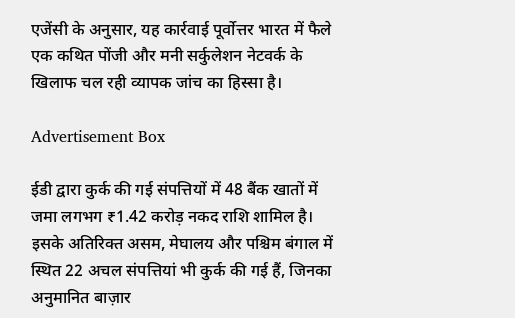एजेंसी के अनुसार, यह कार्रवाई पूर्वोत्तर भारत में फैले एक कथित पोंजी और मनी सर्कुलेशन नेटवर्क के खिलाफ चल रही व्यापक जांच का हिस्सा है।

Advertisement Box

ईडी द्वारा कुर्क की गई संपत्तियों में 48 बैंक खातों में जमा लगभग ₹1.42 करोड़ नकद राशि शामिल है। इसके अतिरिक्त असम, मेघालय और पश्चिम बंगाल में स्थित 22 अचल संपत्तियां भी कुर्क की गई हैं, जिनका अनुमानित बाज़ार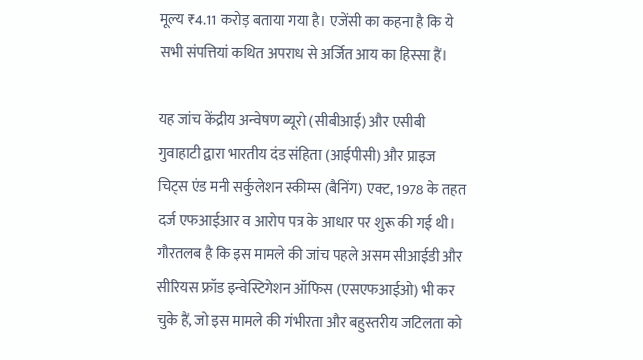मूल्य ₹4.11 करोड़ बताया गया है। एजेंसी का कहना है कि ये सभी संपत्तियां कथित अपराध से अर्जित आय का हिस्सा हैं।

यह जांच केंद्रीय अन्वेषण ब्यूरो (सीबीआई) और एसीबी गुवाहाटी द्वारा भारतीय दंड संहिता (आईपीसी) और प्राइज चिट्स एंड मनी सर्कुलेशन स्कीम्स (बैनिंग) एक्ट, 1978 के तहत दर्ज एफआईआर व आरोप पत्र के आधार पर शुरू की गई थी। गौरतलब है कि इस मामले की जांच पहले असम सीआईडी और सीरियस फ्रॉड इन्वेस्टिगेशन ऑफिस (एसएफआईओ) भी कर चुके हैं, जो इस मामले की गंभीरता और बहुस्तरीय जटिलता को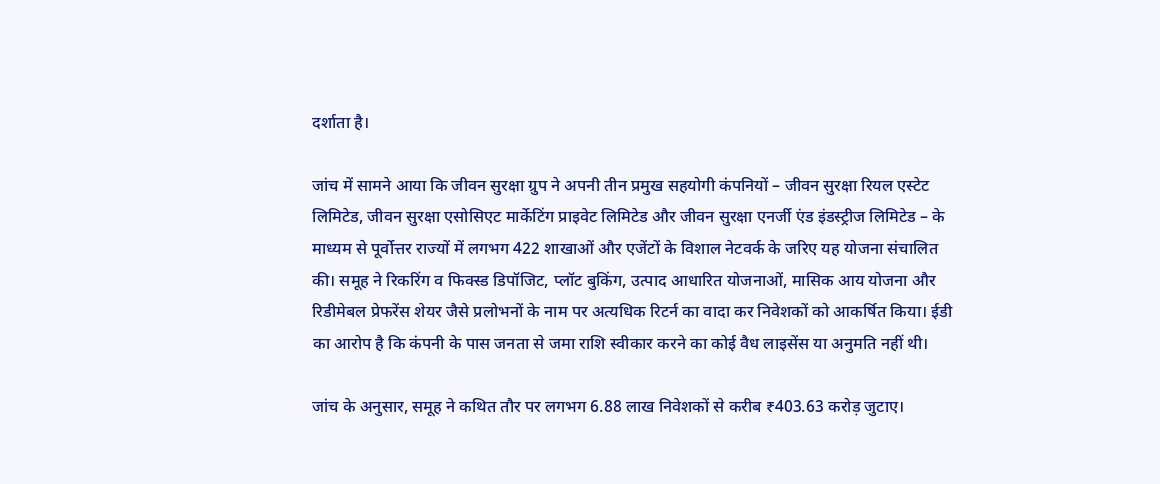दर्शाता है।

जांच में सामने आया कि जीवन सुरक्षा ग्रुप ने अपनी तीन प्रमुख सहयोगी कंपनियों – जीवन सुरक्षा रियल एस्टेट लिमिटेड, जीवन सुरक्षा एसोसिएट मार्केटिंग प्राइवेट लिमिटेड और जीवन सुरक्षा एनर्जी एंड इंडस्ट्रीज लिमिटेड – के माध्यम से पूर्वोत्तर राज्यों में लगभग 422 शाखाओं और एजेंटों के विशाल नेटवर्क के जरिए यह योजना संचालित की। समूह ने रिकरिंग व फिक्स्ड डिपॉजिट, प्लॉट बुकिंग, उत्पाद आधारित योजनाओं, मासिक आय योजना और रिडीमेबल प्रेफरेंस शेयर जैसे प्रलोभनों के नाम पर अत्यधिक रिटर्न का वादा कर निवेशकों को आकर्षित किया। ईडी का आरोप है कि कंपनी के पास जनता से जमा राशि स्वीकार करने का कोई वैध लाइसेंस या अनुमति नहीं थी।

जांच के अनुसार, समूह ने कथित तौर पर लगभग 6.88 लाख निवेशकों से करीब ₹403.63 करोड़ जुटाए।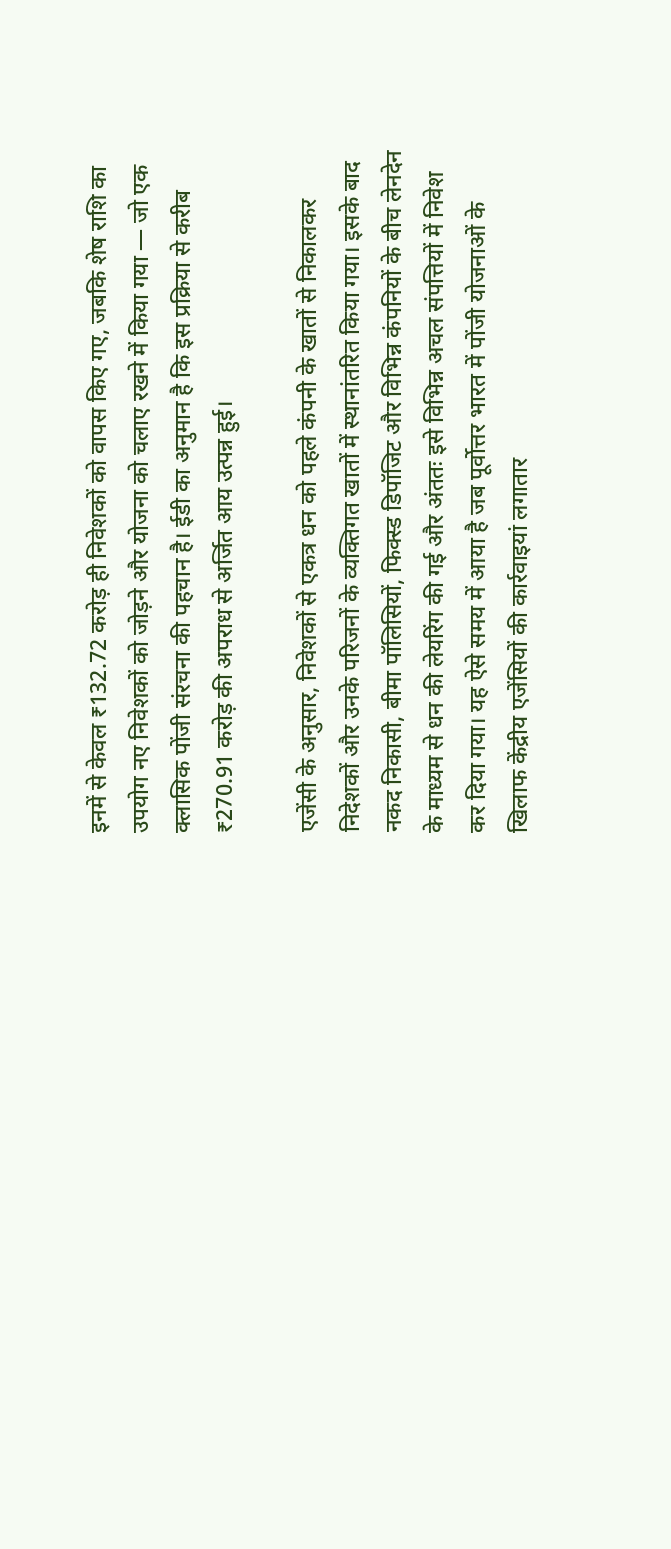इनमें से केवल ₹132.72 करोड़ ही निवेशकों को वापस किए गए, जबकि शेष राशि का उपयोग नए निवेशकों को जोड़ने और योजना को चलाए रखने में किया गया — जो एक क्लासिक पोंजी संरचना की पहचान है। ईडी का अनुमान है कि इस प्रक्रिया से करीब ₹270.91 करोड़ की अपराध से अर्जित आय उत्पन्न हुई।

एजेंसी के अनुसार, निवेशकों से एकत्र धन को पहले कंपनी के खातों से निकालकर निदेशकों और उनके परिजनों के व्यक्तिगत खातों में स्थानांतरित किया गया। इसके बाद नकद निकासी, बीमा पॉलिसियों, फिक्स्ड डिपॉजिट और विभिन्न कंपनियों के बीच लेनदेन के माध्यम से धन की लेयरिंग की गई और अंततः इसे विभिन्न अचल संपत्तियों में निवेश कर दिया गया। यह ऐसे समय में आया है जब पूर्वोत्तर भारत में पोंजी योजनाओं के खिलाफ केंद्रीय एजेंसियों की कार्रवाइयां लगातार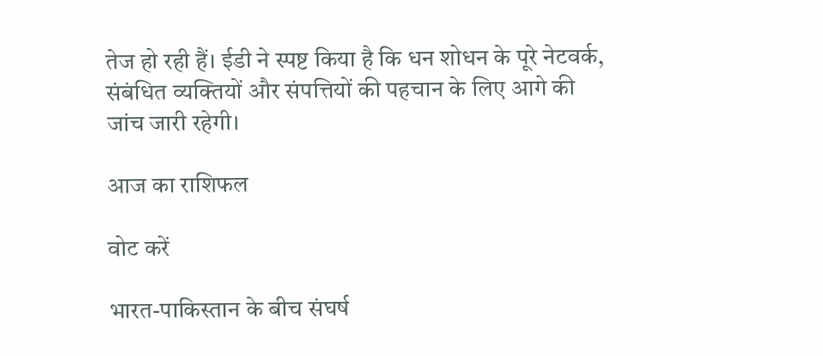तेज हो रही हैं। ईडी ने स्पष्ट किया है कि धन शोधन के पूरे नेटवर्क, संबंधित व्यक्तियों और संपत्तियों की पहचान के लिए आगे की जांच जारी रहेगी।

आज का राशिफल

वोट करें

भारत-पाकिस्तान के बीच संघर्ष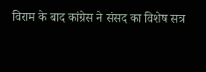विराम के बाद कांग्रेस ने संसद का विशेष सत्र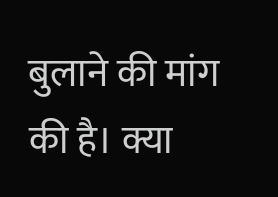बुलाने की मांग की है। क्या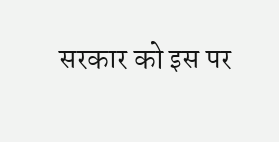सरकार को इस पर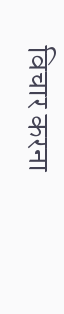विचार करना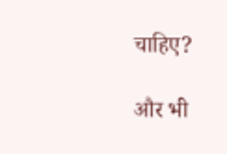चाहिए?

और भी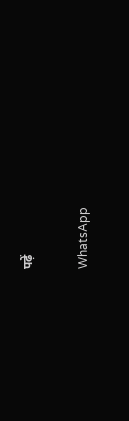पढ़ें

WhatsApp